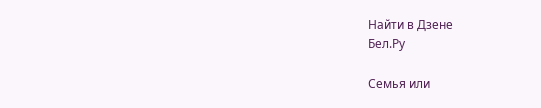Найти в Дзене
Бел.Ру

Семья или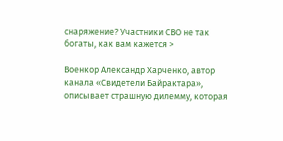снаряжение? Участники СВО не так богаты, как вам кажется >

Военкор Александр Харченко, автор канала «Свидетели Байрактара», описывает страшную дилемму, которая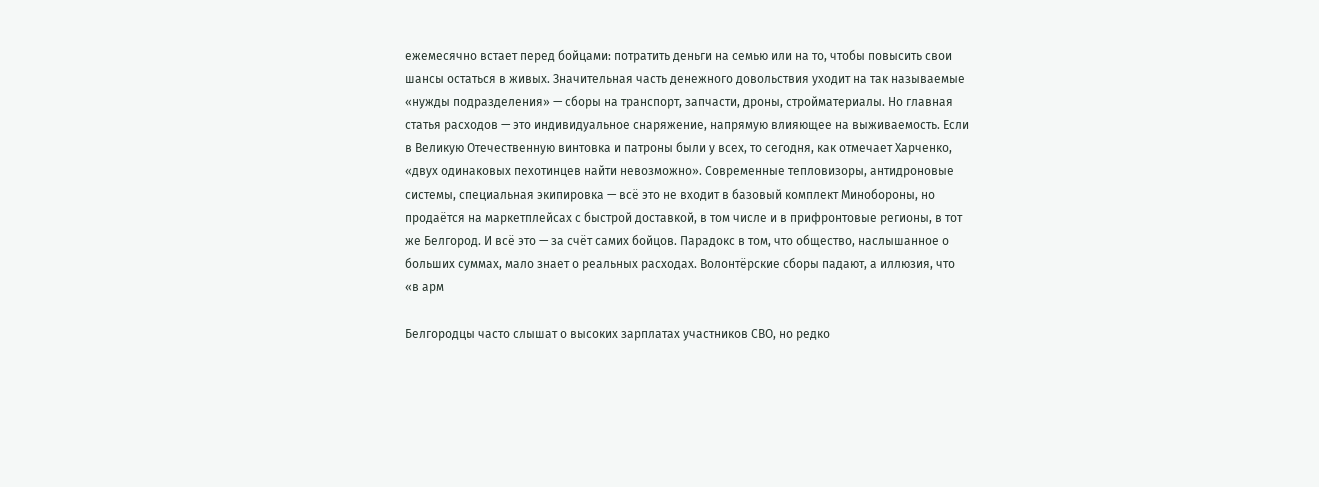ежемесячно встает перед бойцами: потратить деньги на семью или на то, чтобы повысить свои шансы остаться в живых. Значительная часть денежного довольствия уходит на так называемые «нужды подразделения» — сборы на транспорт, запчасти, дроны, стройматериалы. Но главная статья расходов — это индивидуальное снаряжение, напрямую влияющее на выживаемость. Если в Великую Отечественную винтовка и патроны были у всех, то сегодня, как отмечает Харченко, «двух одинаковых пехотинцев найти невозможно». Современные тепловизоры, антидроновые системы, специальная экипировка — всё это не входит в базовый комплект Минобороны, но продаётся на маркетплейсах с быстрой доставкой, в том числе и в прифронтовые регионы, в тот же Белгород. И всё это — за счёт самих бойцов. Парадокс в том, что общество, наслышанное о больших суммах, мало знает о реальных расходах. Волонтёрские сборы падают, а иллюзия, что «в арм

Белгородцы часто слышат о высоких зарплатах участников СВО, но редко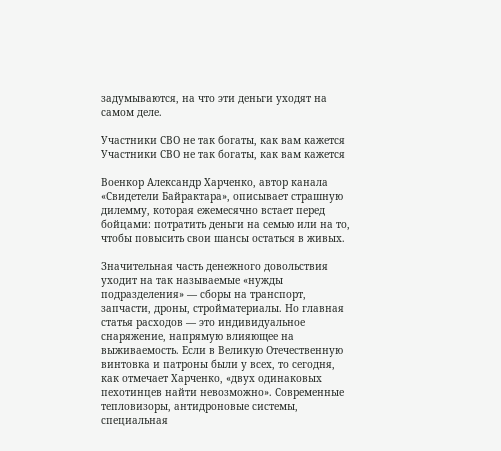задумываются, на что эти деньги уходят на самом деле.

Участники СВО не так богаты, как вам кажется
Участники СВО не так богаты, как вам кажется

Военкор Александр Харченко, автор канала «Свидетели Байрактара», описывает страшную дилемму, которая ежемесячно встает перед бойцами: потратить деньги на семью или на то, чтобы повысить свои шансы остаться в живых.

Значительная часть денежного довольствия уходит на так называемые «нужды подразделения» — сборы на транспорт, запчасти, дроны, стройматериалы. Но главная статья расходов — это индивидуальное снаряжение, напрямую влияющее на выживаемость. Если в Великую Отечественную винтовка и патроны были у всех, то сегодня, как отмечает Харченко, «двух одинаковых пехотинцев найти невозможно». Современные тепловизоры, антидроновые системы, специальная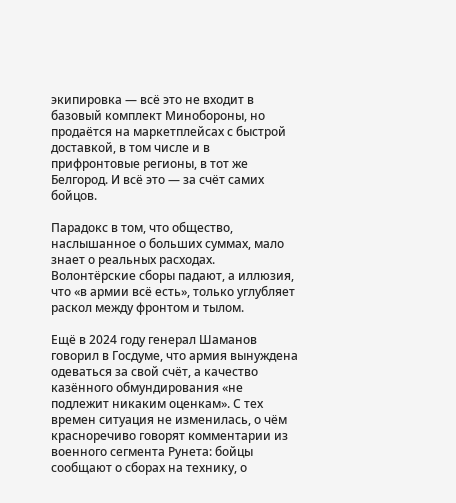экипировка — всё это не входит в базовый комплект Минобороны, но продаётся на маркетплейсах с быстрой доставкой, в том числе и в прифронтовые регионы, в тот же Белгород. И всё это — за счёт самих бойцов.

Парадокс в том, что общество, наслышанное о больших суммах, мало знает о реальных расходах. Волонтёрские сборы падают, а иллюзия, что «в армии всё есть», только углубляет раскол между фронтом и тылом.

Ещё в 2024 году генерал Шаманов говорил в Госдуме, что армия вынуждена одеваться за свой счёт, а качество казённого обмундирования «не подлежит никаким оценкам». С тех времен ситуация не изменилась, о чём красноречиво говорят комментарии из военного сегмента Рунета: бойцы сообщают о сборах на технику, о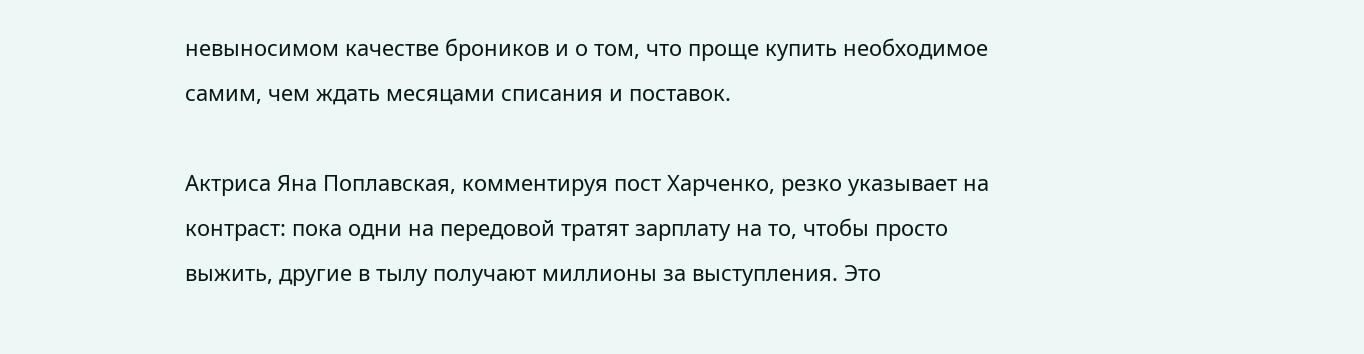невыносимом качестве броников и о том, что проще купить необходимое самим, чем ждать месяцами списания и поставок.

Актриса Яна Поплавская, комментируя пост Харченко, резко указывает на контраст: пока одни на передовой тратят зарплату на то, чтобы просто выжить, другие в тылу получают миллионы за выступления. Это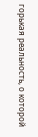горькая реальность, о которой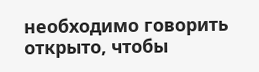необходимо говорить открыто, чтобы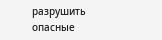разрушить опасные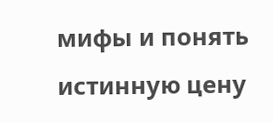мифы и понять истинную цену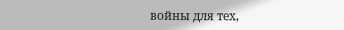войны для тех,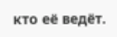кто её ведёт.